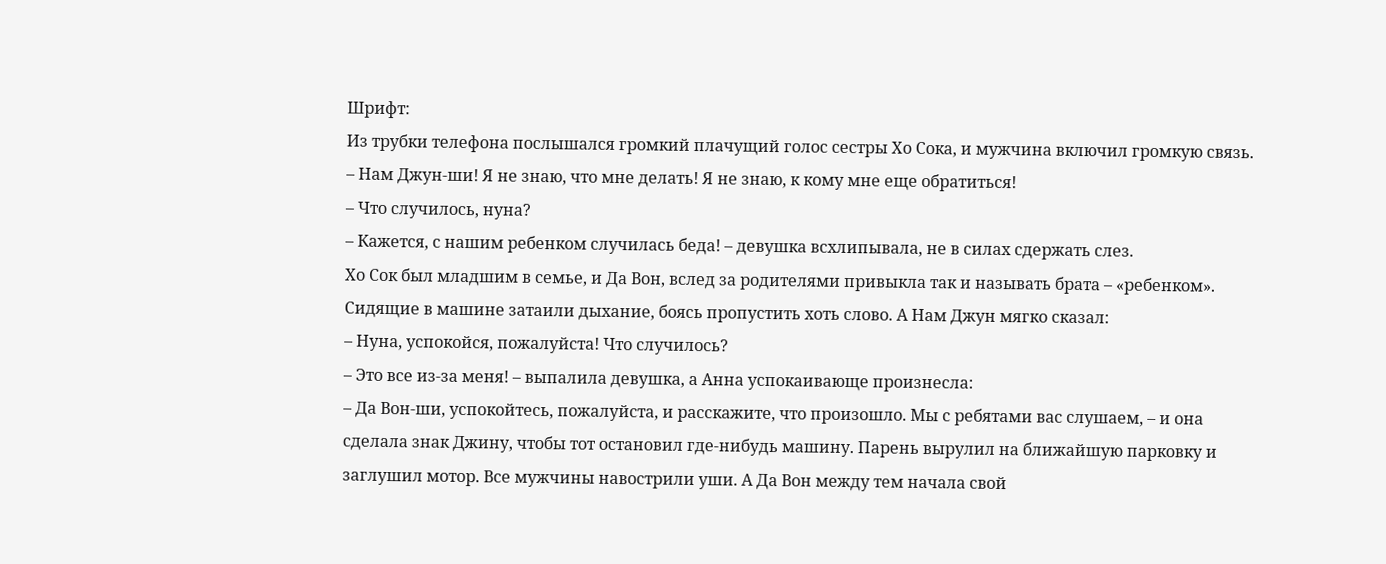Шрифт:
Из трубки телефона послышался громкий плачущий голос сестры Хо Сока, и мужчина включил громкую связь.
– Нам Джун-ши! Я не знаю, что мне делать! Я не знаю, к кому мне еще обратиться!
– Что случилось, нуна?
– Кажется, с нашим ребенком случилась беда! – девушка всхлипывала, не в силах сдержать слез.
Хо Сок был младшим в семье, и Да Вон, вслед за родителями привыкла так и называть брата – «ребенком».
Сидящие в машине затаили дыхание, боясь пропустить хоть слово. А Нам Джун мягко сказал:
– Нуна, успокойся, пожалуйста! Что случилось?
– Это все из-за меня! – выпалила девушка, а Анна успокаивающе произнесла:
– Да Вон-ши, успокойтесь, пожалуйста, и расскажите, что произошло. Мы с ребятами вас слушаем, – и она сделала знак Джину, чтобы тот остановил где-нибудь машину. Парень вырулил на ближайшую парковку и заглушил мотор. Все мужчины навострили уши. А Да Вон между тем начала свой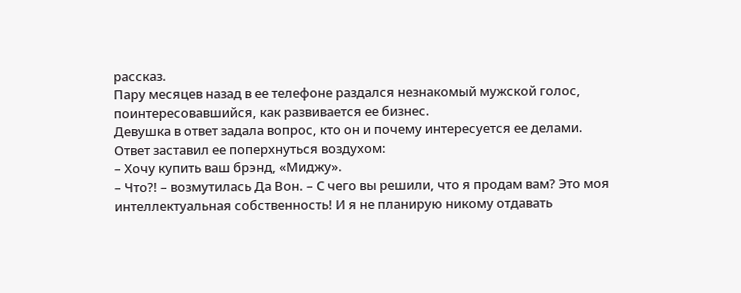рассказ.
Пару месяцев назад в ее телефоне раздался незнакомый мужской голос, поинтересовавшийся, как развивается ее бизнес.
Девушка в ответ задала вопрос, кто он и почему интересуется ее делами.
Ответ заставил ее поперхнуться воздухом:
– Хочу купить ваш брэнд, «Миджу».
– Что?! – возмутилась Да Вон. – С чего вы решили, что я продам вам? Это моя интеллектуальная собственность! И я не планирую никому отдавать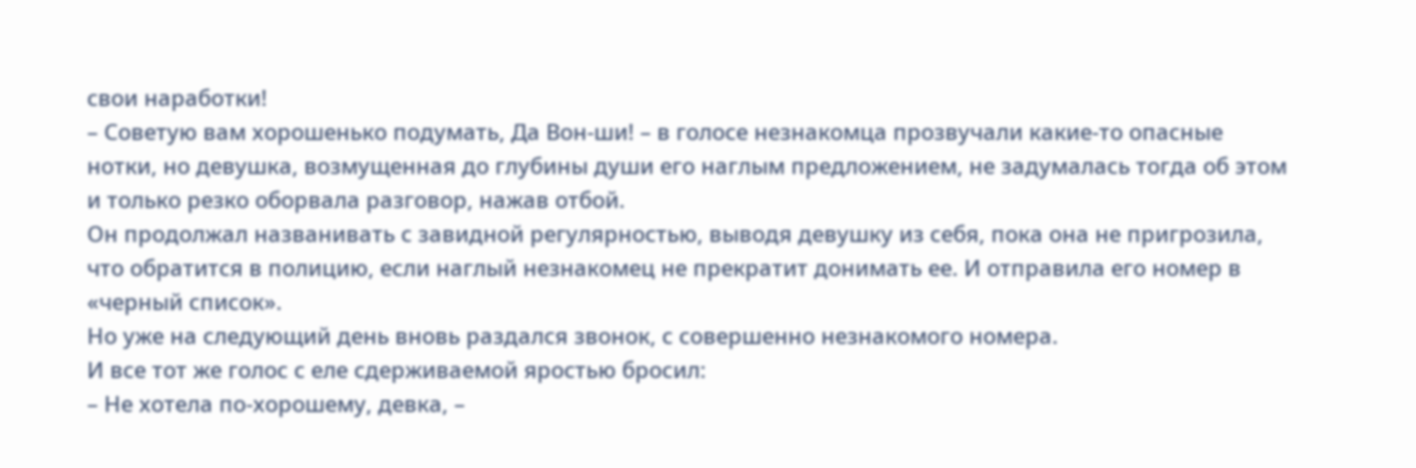свои наработки!
– Советую вам хорошенько подумать, Да Вон-ши! – в голосе незнакомца прозвучали какие-то опасные нотки, но девушка, возмущенная до глубины души его наглым предложением, не задумалась тогда об этом и только резко оборвала разговор, нажав отбой.
Он продолжал названивать с завидной регулярностью, выводя девушку из себя, пока она не пригрозила, что обратится в полицию, если наглый незнакомец не прекратит донимать ее. И отправила его номер в «черный список».
Но уже на следующий день вновь раздался звонок, с совершенно незнакомого номера.
И все тот же голос с еле сдерживаемой яростью бросил:
– Не хотела по-хорошему, девка, –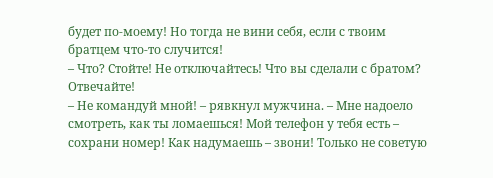будет по-моему! Но тогда не вини себя, если с твоим братцем что-то случится!
– Что? Стойте! Не отключайтесь! Что вы сделали с братом? Отвечайте!
– Не командуй мной! – рявкнул мужчина. – Мне надоело смотреть, как ты ломаешься! Мой телефон у тебя есть – сохрани номер! Как надумаешь – звони! Только не советую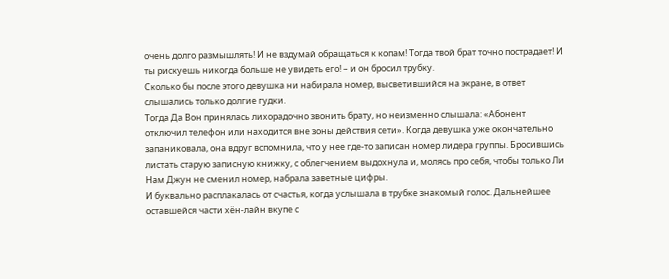очень долго размышлять! И не вздумай обращаться к копам! Тогда твой брат точно пострадает! И ты рискуешь никогда больше не увидеть его! – и он бросил трубку.
Сколько бы после этого девушка ни набирала номер, высветившийся на экране, в ответ слышались только долгие гудки.
Тогда Да Вон принялась лихорадочно звонить брату, но неизменно слышала: «Абонент отключил телефон или находится вне зоны действия сети». Когда девушка уже окончательно запаниковала, она вдруг вспомнила, что у нее где-то записан номер лидера группы. Бросившись листать старую записную книжку, с облегчением выдохнула и, молясь про себя, чтобы только Ли Нам Джун не сменил номер, набрала заветные цифры.
И буквально расплакалась от счастья, когда услышала в трубке знакомый голос. Дальнейшее оставшейся части хён-лайн вкупе с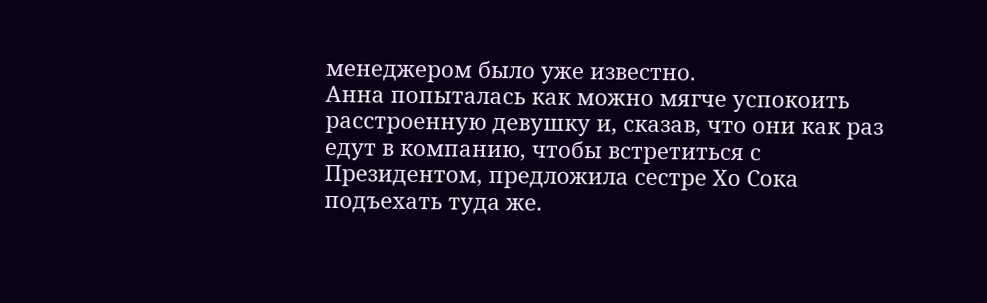менеджером было уже известно.
Анна попыталась как можно мягче успокоить расстроенную девушку и, сказав, что они как раз едут в компанию, чтобы встретиться с Президентом, предложила сестре Хо Сока подъехать туда же.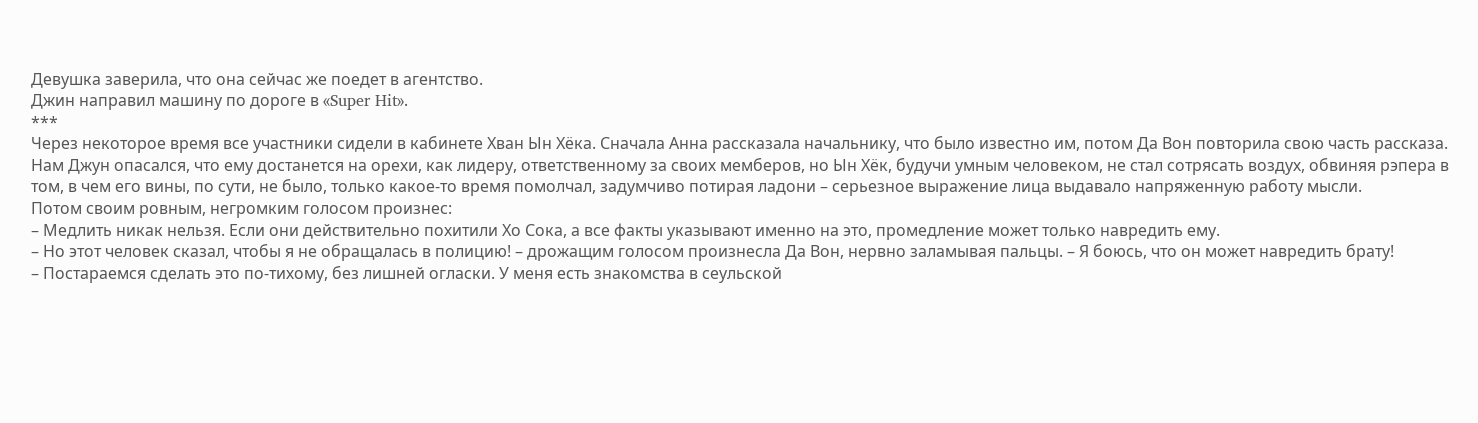Девушка заверила, что она сейчас же поедет в агентство.
Джин направил машину по дороге в «Super Hit».
***
Через некоторое время все участники сидели в кабинете Хван Ын Хёка. Сначала Анна рассказала начальнику, что было известно им, потом Да Вон повторила свою часть рассказа.
Нам Джун опасался, что ему достанется на орехи, как лидеру, ответственному за своих мемберов, но Ын Хёк, будучи умным человеком, не стал сотрясать воздух, обвиняя рэпера в том, в чем его вины, по сути, не было, только какое-то время помолчал, задумчиво потирая ладони – серьезное выражение лица выдавало напряженную работу мысли.
Потом своим ровным, негромким голосом произнес:
– Медлить никак нельзя. Если они действительно похитили Хо Сока, а все факты указывают именно на это, промедление может только навредить ему.
– Но этот человек сказал, чтобы я не обращалась в полицию! – дрожащим голосом произнесла Да Вон, нервно заламывая пальцы. – Я боюсь, что он может навредить брату!
– Постараемся сделать это по-тихому, без лишней огласки. У меня есть знакомства в сеульской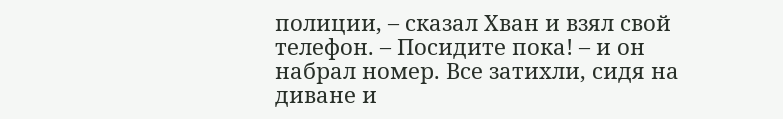полиции, – сказал Хван и взял свой телефон. – Посидите пока! – и он набрал номер. Все затихли, сидя на диване и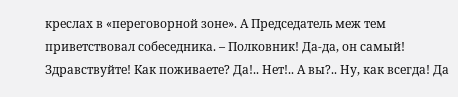креслах в «переговорной зоне». А Председатель меж тем приветствовал собеседника. – Полковник! Да-да, он самый! Здравствуйте! Как поживаете? Да!.. Нет!.. А вы?.. Ну, как всегда! Да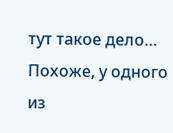тут такое дело… Похоже, у одного из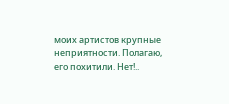моих артистов крупные неприятности. Полагаю, его похитили. Нет!..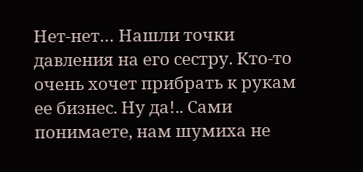Нет-нет… Нашли точки давления на его сестру. Кто-то очень хочет прибрать к рукам ее бизнес. Ну да!.. Сами понимаете, нам шумиха не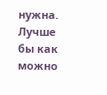нужна. Лучше бы как можно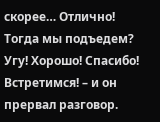скорее… Отлично! Тогда мы подъедем? Угу! Хорошо! Спасибо! Встретимся! – и он прервал разговор.